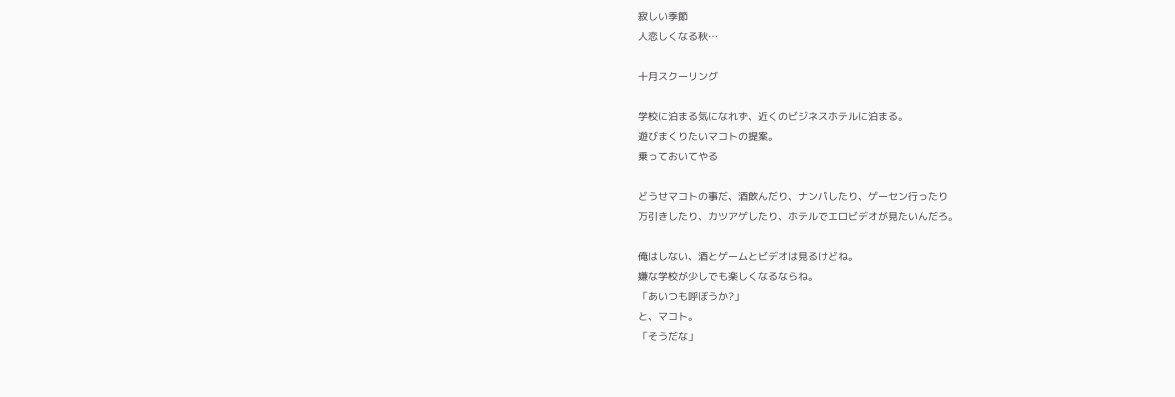寂しい季節
人恋しくなる秋…

十月スクーリング

学校に泊まる気になれず、近くのビジネスホテルに泊まる。
遊びまくりたいマコトの提案。
乗っておいてやる

どうせマコトの事だ、酒飲んだり、ナンパしたり、ゲーセン行ったり
万引きしたり、カツアゲしたり、ホテルでエロビデオが見たいんだろ。

俺はしない、酒とゲームとビデオは見るけどね。
嫌な学校が少しでも楽しくなるならね。
「あいつも呼ぼうか?」
と、マコト。
「そうだな」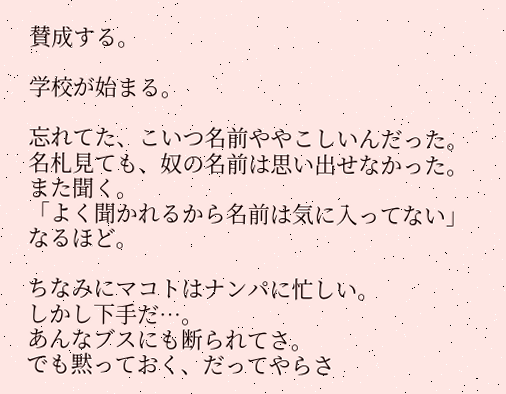賛成する。

学校が始まる。

忘れてた、こいつ名前ややこしいんだった。
名札見ても、奴の名前は思い出せなかった。
また聞く。
「よく聞かれるから名前は気に入ってない」
なるほど。

ちなみにマコトはナンパに忙しい。
しかし下手だ…。
あんなブスにも断られてさ。
でも黙っておく、だってやらさ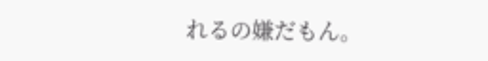れるの嫌だもん。